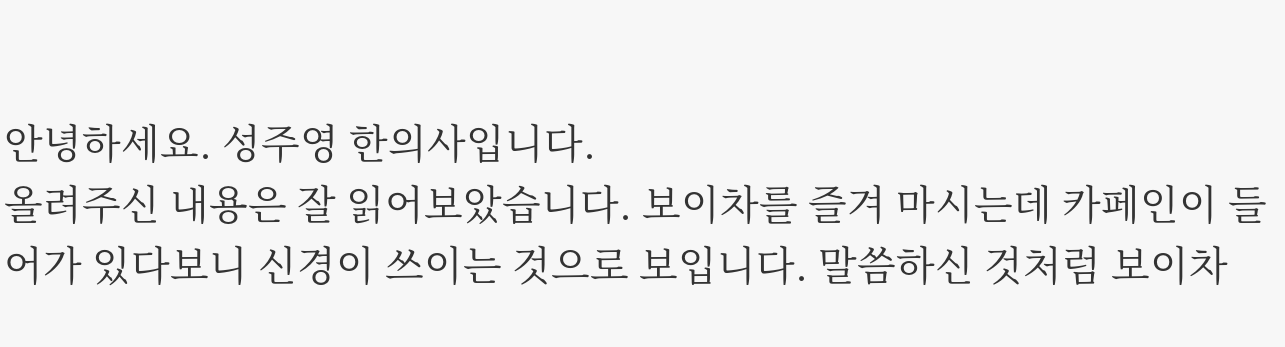안녕하세요. 성주영 한의사입니다.
올려주신 내용은 잘 읽어보았습니다. 보이차를 즐겨 마시는데 카페인이 들어가 있다보니 신경이 쓰이는 것으로 보입니다. 말씀하신 것처럼 보이차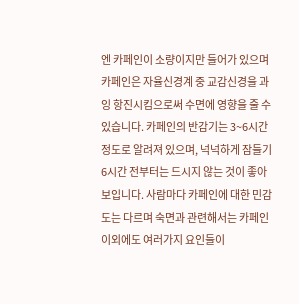엔 카페인이 소량이지만 들어가 있으며 카페인은 자율신경계 중 교감신경을 과잉 항진시킴으로써 수면에 영향을 줄 수 있습니다. 카페인의 반감기는 3~6시간 정도로 알려져 있으며, 넉넉하게 잠들기 6시간 전부터는 드시지 않는 것이 좋아보입니다. 사람마다 카페인에 대한 민감도는 다르며 숙면과 관련해서는 카페인 이외에도 여러가지 요인들이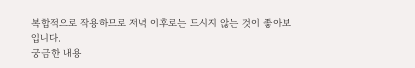복합적으로 작용하므로 저녁 이후로는 드시지 않는 것이 좋아보입니다.
궁금한 내용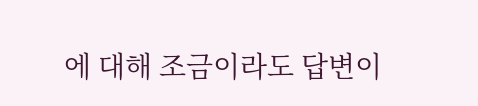에 대해 조금이라도 답변이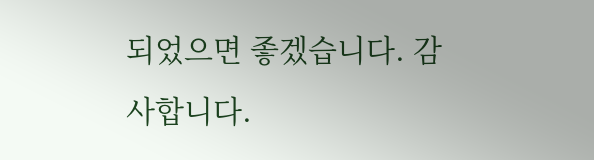되었으면 좋겠습니다. 감사합니다.